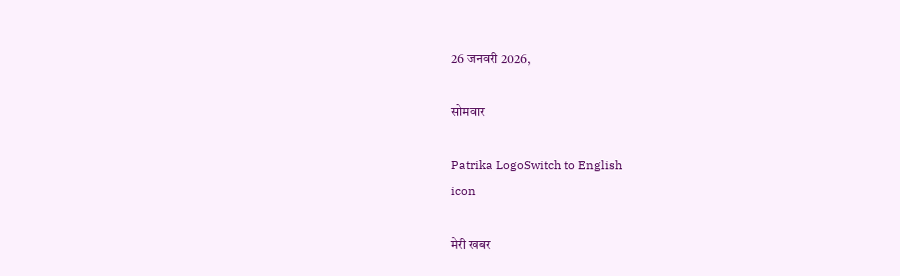26 जनवरी 2026,

सोमवार

Patrika LogoSwitch to English
icon

मेरी खबर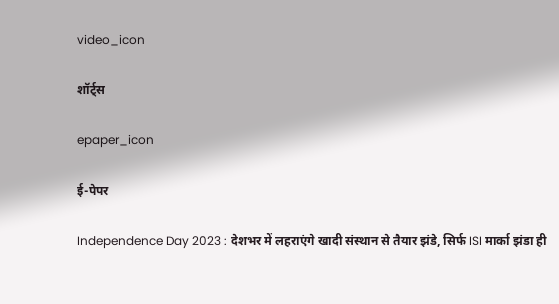video_icon

शॉर्ट्स

epaper_icon

ई-पेपर

Independence Day 2023 : देशभर में लहराएंगे खादी संस्थान से तैयार झंडे, सिर्फ ISI मार्का झंडा ही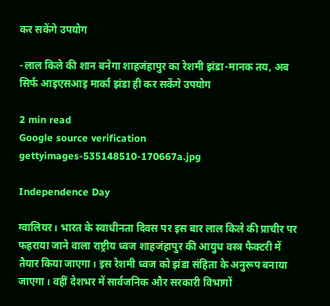कर सकेंगे उपयोग

-लाल किले की शान बनेगा शाहजंहापुर का रेशमी झंडा-मानक तय, अब सिर्फ आइएसआइ मार्का झंडा ही कर सकेंगे उपयोग

2 min read
Google source verification
gettyimages-535148510-170667a.jpg

Independence Day

ग्वालियर। भारत के स्वाधीनता दिवस पर इस बार लाल किले की प्राचीर पर फहराया जाने वाला राष्ट्रीय ध्वज शाहजंहापुर की आयुध वस्त्र फैक्टरी में तैयार किया जाएगा। इस रेशमी ध्वज को झंडा संहिता के अनुरूप बनाया जाएगा। वहीं देशभर में सार्वजनिक और सरकारी विभागों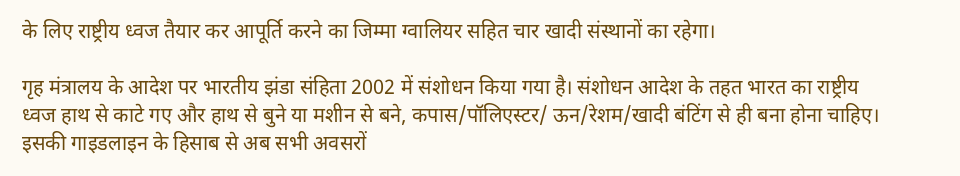के लिए राष्ट्रीय ध्वज तैयार कर आपूर्ति करने का जिम्मा ग्वालियर सहित चार खादी संस्थानों का रहेगा।

गृह मंत्रालय के आदेश पर भारतीय झंडा संहिता 2002 में संशोधन किया गया है। संशोधन आदेश के तहत भारत का राष्ट्रीय ध्वज हाथ से काटे गए और हाथ से बुने या मशीन से बने, कपास/पॉलिएस्टर/ ऊन/रेशम/खादी बंटिंग से ही बना होना चाहिए। इसकी गाइडलाइन के हिसाब से अब सभी अवसरों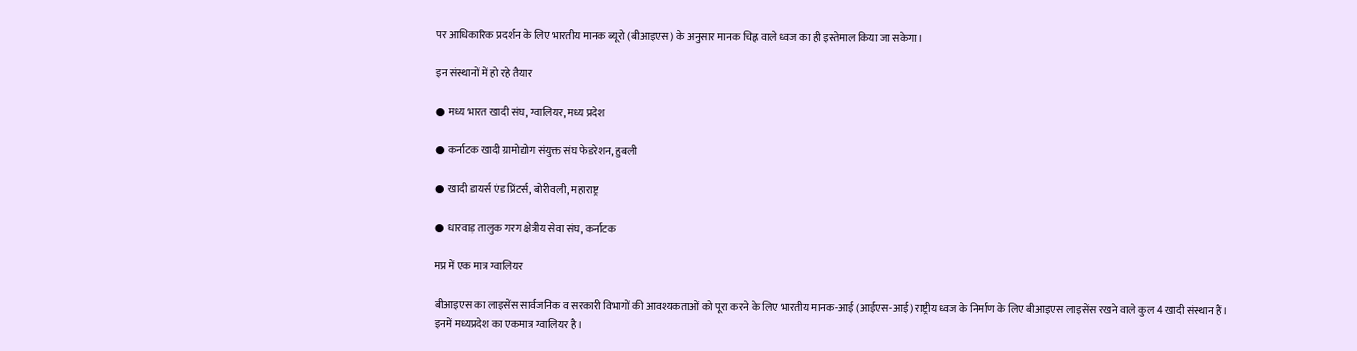पर आधिकारिक प्रदर्शन के लिए भारतीय मानक ब्यूरो (बीआइएस) के अनुसार मानक चिह्न वाले ध्वज का ही इस्तेमाल किया जा सकेगा।

इन संस्थानों में हो रहे तैयार

● मध्य भारत खादी संघ, ग्वालियर, मध्य प्रदेश

● कर्नाटक खादी ग्रामोद्योग संयुक्त संघ फेडरेशन, हुबली

● खादी डायर्स एंड प्रिंटर्स, बोरीवली, महाराष्ट्र

● धारवाड़ तालुक गरग क्षेत्रीय सेवा संघ, कर्नाटक

मप्र में एक मात्र ग्वालियर

बीआइएस का लाइसेंस सार्वजनिक व सरकारी विभागों की आवश्यकताओं को पूरा करने के लिए भारतीय मानक-आई (आईएस-आई) राष्ट्रीय ध्वज के निर्माण के लिए बीआइएस लाइसेंस रखने वाले कुल 4 खादी संस्थान हैं। इनमें मध्यप्रदेश का एकमात्र ग्वालियर है।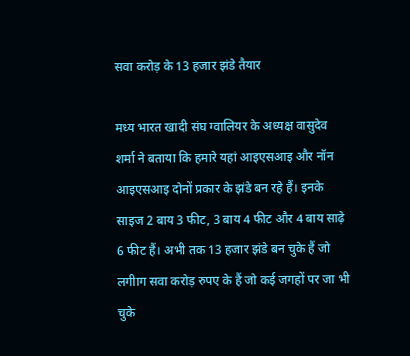सवा करोड़ के 13 हजार झंडे तैयार

मध्य भारत खादी संघ ग्वालियर के अध्यक्ष वासुदेव शर्मा ने बताया कि हमारे यहां आइएसआइ और नॉन आइएसआइ दोनों प्रकार के झंडे बन रहे हैं। इनके साइज 2 बाय 3 फीट, 3 बाय 4 फीट और 4 बाय साढ़े 6 फीट हैं। अभी तक 13 हजार झंडे बन चुके हैं जो लगीाग सवा करोड़ रुपए के हैं जो कई जगहों पर जा भी चुके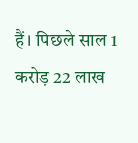हैं। पिछले साल 1 करोड़ 22 लाख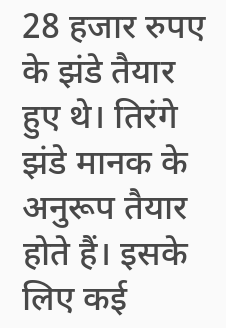28 हजार रुपए के झंडे तैयार हुए थे। तिरंगे झंडे मानक के अनुरूप तैयार होते हैं। इसके लिए कई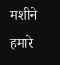मशीने हमारे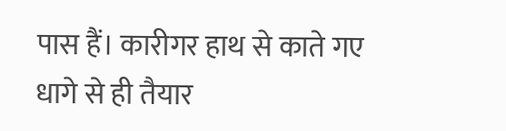पास हैं। कारीगर हाथ से काते गए धागे से ही तैयार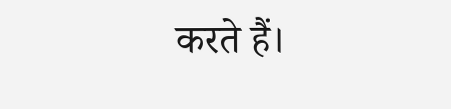करते हैं।